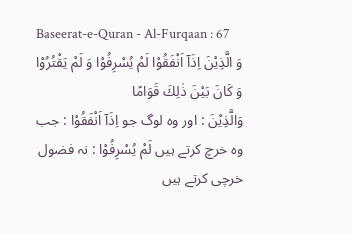Baseerat-e-Quran - Al-Furqaan : 67
وَ الَّذِیْنَ اِذَاۤ اَنْفَقُوْا لَمْ یُسْرِفُوْا وَ لَمْ یَقْتُرُوْا وَ كَانَ بَیْنَ ذٰلِكَ قَوَامًا
وَالَّذِيْنَ : اور وہ لوگ جو اِذَآ اَنْفَقُوْا : جب وہ خرچ کرتے ہیں لَمْ يُسْرِفُوْا : نہ فضول خرچی کرتے ہیں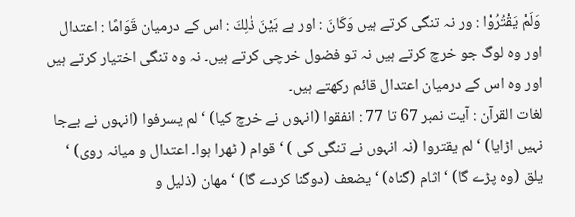وَلَمْ يَقْتُرُوْا : ور نہ تنگی کرتے ہیں وَكَانَ : اور ہے بَيْنَ ذٰلِكَ : اس کے درمیان قَوَامًا : اعتدال
اور وہ لوگ جو خرچ کرتے ہیں نہ تو فضول خرچی کرتے ہیں۔ نہ وہ تنگی اختیار کرتے ہیں اور وہ اس کے درمیان اعتدال قائم رکھتے ہیں۔
لغات القرآن : آیت نمبر 67 تا 77 : انفقوا (انہوں نے خرچ کیا) ‘ لم یسرفوا (انہوں نے بےجا نہیں اڑایا) ‘ لم یقتروا (نہ انہوں نے تنگی کی ) ‘ قوام ( ٹھرا ہوا۔ اعتدال و میانہ روی) ‘ یلق (وہ پڑے گا) ‘ اثام (گناہ) ‘ یضعف (دوگنا کردے گا) ‘ مھان (ذلیل و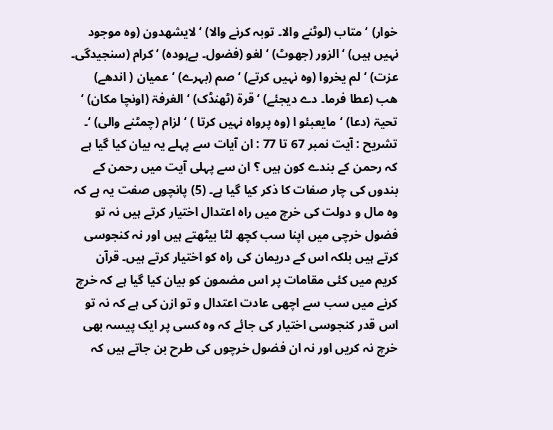خوار) ‘ متاب (لوٹنے والا۔ توبہ کرنے والا) ‘ لایشھدون (وہ موجود نہیں ہیں) ‘ الزور (جھوٹ) ‘ لغو (فضول۔ بےہودہ) ‘ کرام (سنجیدگی۔ عزت) ‘ لم یخروا (وہ نہیں کرتے) ‘ صم (بہرے) ‘ عمیان ( اندھے) ھب (عطا فرما۔ دے دیجئے) ‘ قرۃ (ٹھنڈک) ‘ الغرفۃ (اونچا مکان) ‘ تحیۃ (دعا) ‘ مایعبئو ا (وہ پرواہ نہیں کرتا ) ‘ لزام (چمٹنے والی) ‘۔ تشریح : آیت نمبر 67 تا 77 : ان آیات سے پہلے یہ بیان کیا گیا ہے کہ رحمن کے بندے کون ہیں ؟ ان سے پہلی آیت میں رحمن کے بندوں کی چار صفات کا ذکر کیا گیا ہے۔ (5) پانچوں صفت یہ ہے کہ وہ مال و دولت کی خرچ میں راہ اعتدال اختیار کرتے ہیں نہ تو فضول خرچی میں اپنا سب کچھ لٹا بیٹھتے ہیں اور نہ کنجوسی کرتے ہیں بلکہ اس کے دریمان کی راہ کو اختیار کرتے ہیں۔ قرآن کریم میں کئی مقامات پر اس مضمون کو بیان کیا گیا ہے کہ خرچ کرنے میں سب سے اچھی عادت اعتدال و تو ازن کی ہے کہ نہ تو اس قدر کنجوسی اختیار کی جائے کہ وہ کسی پر ایک پیسہ بھی خرچ نہ کریں اور نہ ان فضول خرچوں کی طرح بن جاتے ہیں کہ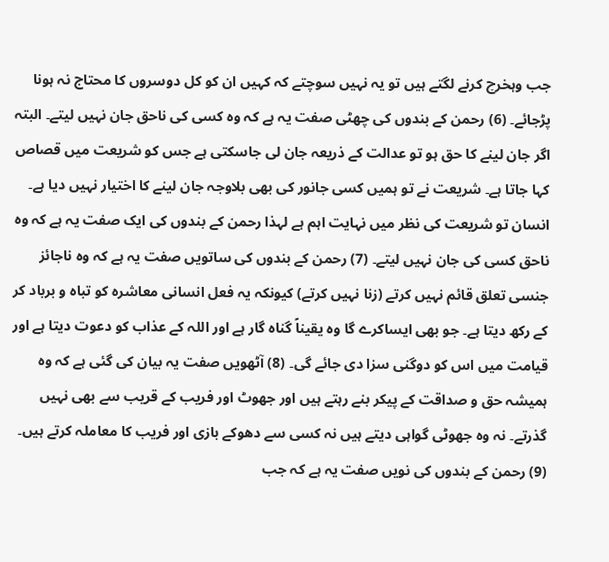جب وہخرچ کرنے لگتے ہیں تو یہ نہیں سوچتے کہ کہیں ان کو کل دوسروں کا محتاج نہ ہونا پڑجائے۔ (6) رحمن کے بندوں کی چھٹی صفت یہ ہے کہ وہ کسی کی ناحق جان نہیں لیتے۔ البتہ اگر جان لینے کا حق ہو تو عدالت کے ذریعہ جان لی جاسکتی ہے جس کو شریعت میں قصاص کہا جاتا ہے۔ شریعت نے تو ہمیں کسی جانور کی بھی بلاوجہ جان لینے کا اختیار نہیں دیا ہے۔ انسان تو شریعت کی نظر میں نہایت اہم ہے لہذا رحمن کے بندوں کی ایک صفت یہ ہے کہ وہ ناحق کسی کی جان نہیں لیتے۔ (7) رحمن کے بندوں کی ساتویں صفت یہ ہے کہ وہ ناجائز جنسی تعلق قائم نہیں کرتے (زنا نہیں کرتے) کیونکہ یہ فعل انسانی معاشرہ کو تباہ و برباد کر کے رکھ دیتا ہے۔ جو بھی ایساکرے گا وہ یقیناً گناہ گار ہے اور اللہ کے عذاب کو دعوت دیتا ہے اور قیامت میں اس کو دوگنی سزا دی جائے گی۔ (8) آٹھویں صفت یہ بیان کی گئی ہے کہ وہ ہمیشہ حق و صداقت کے پیکر بنے رہتے ہیں اور جھوٹ اور فریب کے قریب سے بھی نہیں گذرتے۔ نہ وہ جھوٹی گواہی دیتے ہیں نہ کسی سے دھوکے بازی اور فریب کا معاملہ کرتے ہیں۔ (9) رحمن کے بندوں کی نویں صفت یہ ہے کہ جب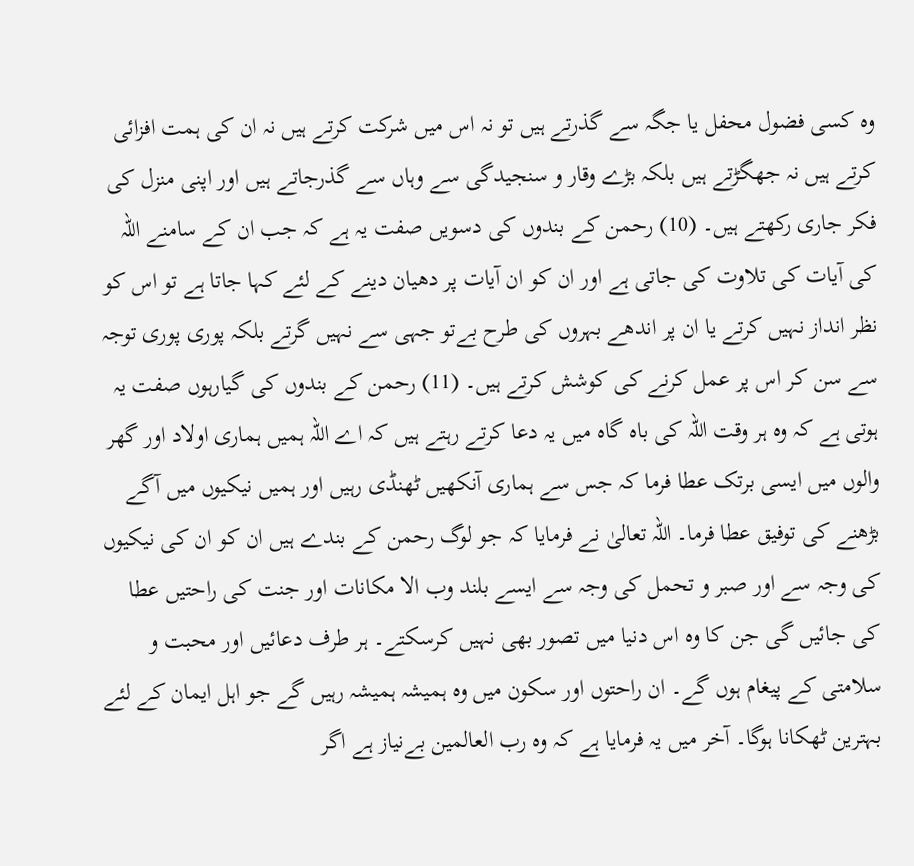وہ کسی فضول محفل یا جگہ سے گذرتے ہیں تو نہ اس میں شرکت کرتے ہیں نہ ان کی ہمت افزائی کرتے ہیں نہ جھگڑتے ہیں بلکہ بڑے وقار و سنجیدگی سے وہاں سے گذرجاتے ہیں اور اپنی منزل کی فکر جاری رکھتے ہیں۔ (10) رحمن کے بندوں کی دسویں صفت یہ ہے کہ جب ان کے سامنے اللہ کی آیات کی تلاوت کی جاتی ہے اور ان کو ان آیات پر دھیان دینے کے لئے کہا جاتا ہے تو اس کو نظر انداز نہیں کرتے یا ان پر اندھے بہروں کی طرح بےتو جہی سے نہیں گرتے بلکہ پوری پوری توجہ سے سن کر اس پر عمل کرنے کی کوشش کرتے ہیں۔ (11) رحمن کے بندوں کی گیارہوں صفت یہ ہوتی ہے کہ وہ ہر وقت اللہ کی باہ گاہ میں یہ دعا کرتے رہتے ہیں کہ اے اللہ ہمیں ہماری اولاد اور گھر والوں میں ایسی برتک عطا فرما کہ جس سے ہماری آنکھیں ٹھنڈی رہیں اور ہمیں نیکیوں میں آگے بڑھنے کی توفیق عطا فرما۔ اللہ تعالیٰ نے فرمایا کہ جو لوگ رحمن کے بندے ہیں ان کو ان کی نیکیوں کی وجہ سے اور صبر و تحمل کی وجہ سے ایسے بلند وب الا مکانات اور جنت کی راحتیں عطا کی جائیں گی جن کا وہ اس دنیا میں تصور بھی نہیں کرسکتے۔ ہر طرف دعائیں اور محبت و سلامتی کے پیغام ہوں گے۔ ان راحتوں اور سکون میں وہ ہمیشہ ہمیشہ رہیں گے جو اہل ایمان کے لئے بہترین ٹھکانا ہوگا۔ آخر میں یہ فرمایا ہے کہ وہ رب العالمین بےنیاز ہے اگر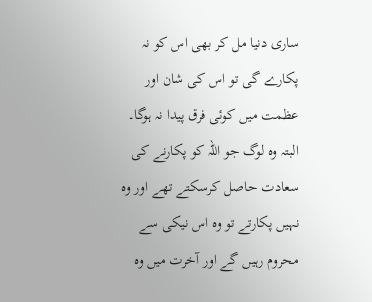ساری دنیا مل کر بھی اس کو نہ پکارے گی تو اس کی شان اور عظمت میں کوئی فرق پیدا نہ ہوگا۔ البتہ وہ لوگ جو اللہ کو پکارنے کی سعادت حاصل کرسکتے تھے اور وہ نہیں پکارتے تو وہ اس نیکی سے محروم رہیں گے اور آخرت میں وہ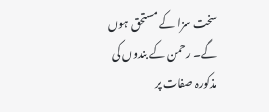سخت سزا کے مستحق ہوں گے۔ رحمن کے بندوں کی مذکورہ صفات پر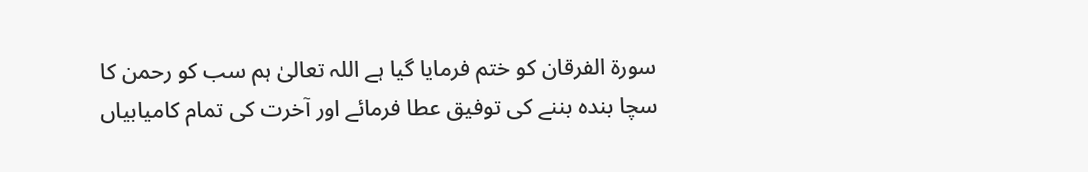سورة الفرقان کو ختم فرمایا گیا ہے اللہ تعالیٰ ہم سب کو رحمن کا سچا بندہ بننے کی توفیق عطا فرمائے اور آخرت کی تمام کامیابیاں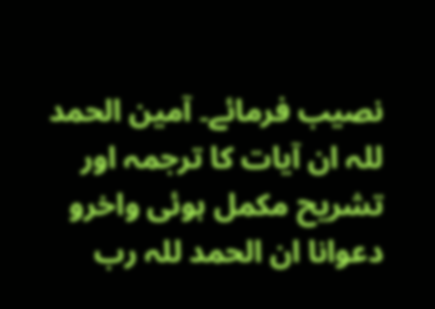نصیب فرمائے۔ آمین الحمد للہ ان آیات کا ترجمہ اور تشریح مکمل ہوئی واخرو دعوانا ان الحمد للہ رب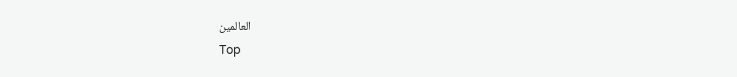العالمین
Top